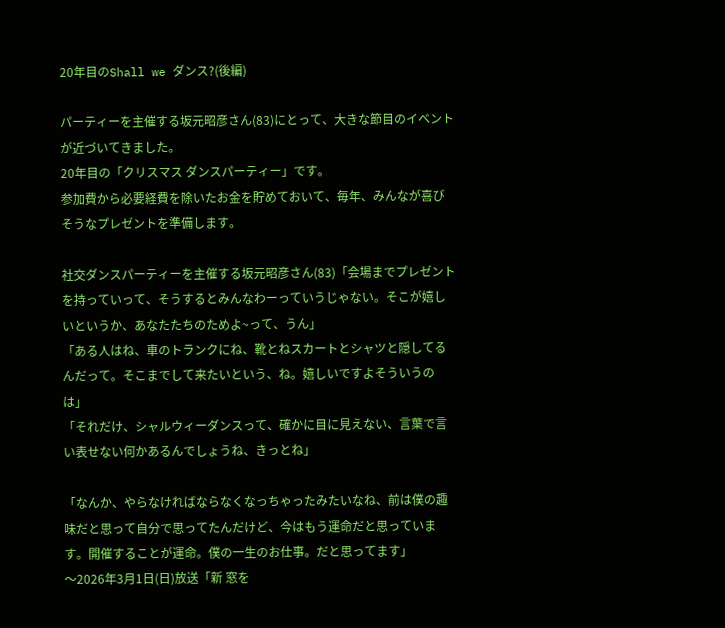20年目のShall we ダンス?(後編)

パーティーを主催する坂元昭彦さん(83)にとって、大きな節目のイベントが近づいてきました。
20年目の「クリスマス ダンスパーティー」です。
参加費から必要経費を除いたお金を貯めておいて、毎年、みんなが喜びそうなプレゼントを準備します。

社交ダンスパーティーを主催する坂元昭彦さん(83)「会場までプレゼントを持っていって、そうするとみんなわーっていうじゃない。そこが嬉しいというか、あなたたちのためよ~って、うん」
「ある人はね、車のトランクにね、靴とねスカートとシャツと隠してるんだって。そこまでして来たいという、ね。嬉しいですよそういうのは」
「それだけ、シャルウィーダンスって、確かに目に見えない、言葉で言い表せない何かあるんでしょうね、きっとね」

「なんか、やらなければならなくなっちゃったみたいなね、前は僕の趣味だと思って自分で思ってたんだけど、今はもう運命だと思っています。開催することが運命。僕の一生のお仕事。だと思ってます」
〜2026年3月1日(日)放送「新 窓を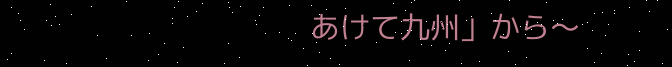あけて九州」から〜